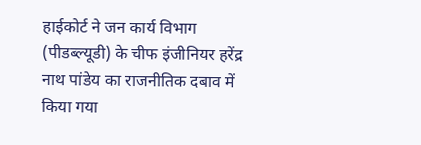हाईकोर्ट ने जन कार्य विभाग (पीडब्ल्यूडी) के चीफ इंजीनियर हरेंद्र नाथ पांडेय का राजनीतिक दबाव में किया गया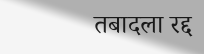तबादला रद्द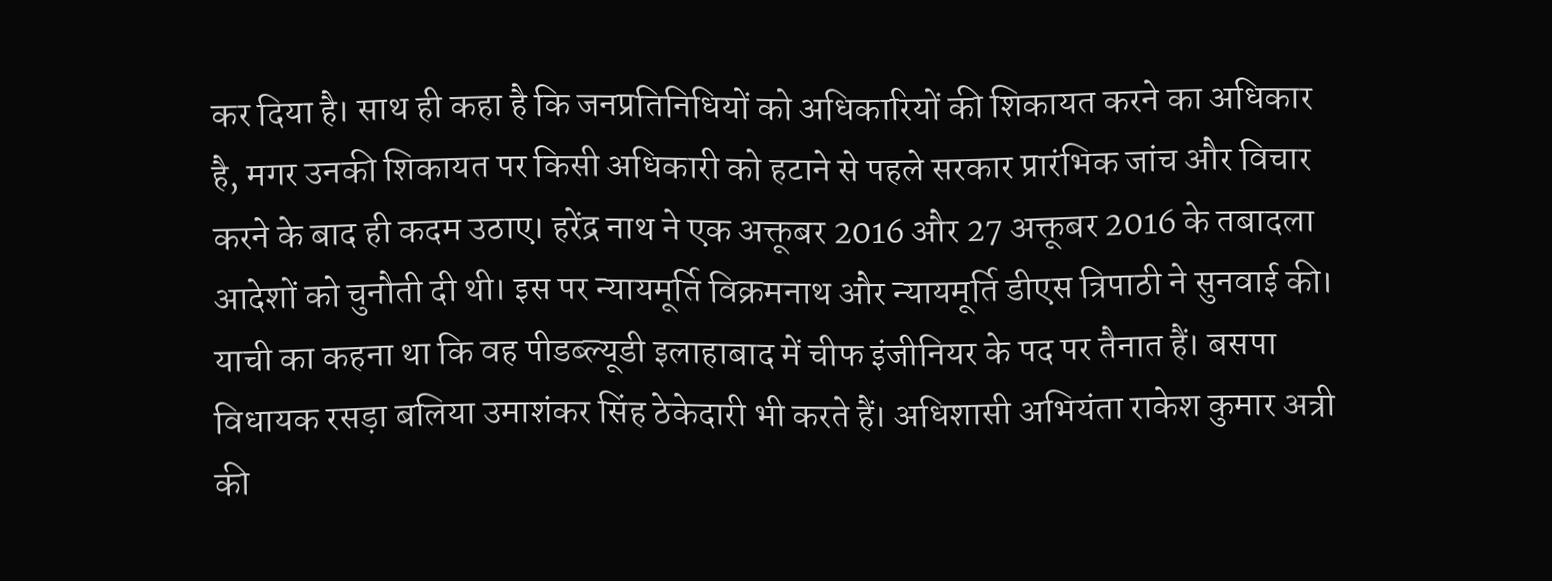कर दिया है। साथ ही कहा है कि जनप्रतिनिधियों को अधिकारियों की शिकायत करने का अधिकार है, मगर उनकी शिकायत पर किसी अधिकारी को हटाने से पहले सरकार प्रारंभिक जांच और विचार करने के बाद ही कदम उठाए। हरेंद्र नाथ ने एक अक्तूबर 2016 और 27 अक्तूबर 2016 के तबादला आदेशों को चुनौती दी थी। इस पर न्यायमूर्ति विक्रमनाथ और न्यायमूर्ति डीएस त्रिपाठी ने सुनवाई की।
याची का कहना था कि वह पीडब्ल्यूडी इलाहाबाद में चीफ इंजीनियर के पद पर तैनात हैं। बसपा विधायक रसड़ा बलिया उमाशंकर सिंह ठेकेदारी भी करते हैं। अधिशासी अभियंता राकेश कुमार अत्री की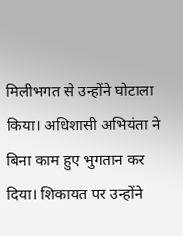मिलीभगत से उन्होंने घोटाला किया। अधिशासी अभियंता ने बिना काम हुए भुगतान कर दिया। शिकायत पर उन्होंने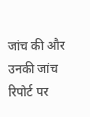जांच की और उनकी जांच रिपोर्ट पर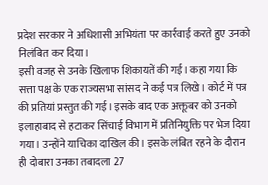प्रदेश सरकार ने अधिशासी अभियंता पर कार्रवाई करते हुए उनको निलंबित कर दिया।
इसी वजह से उनके खिलाफ शिकायतें की गई। कहा गया कि सत्ता पक्ष के एक राज्यसभा सांसद ने कई पत्र लिखे। कोर्ट में पत्र की प्रतियां प्रस्तुत की गई। इसके बाद एक अक्तूबर को उनको इलाहाबाद से हटाकर सिंचाई विभाग में प्रतिनियुक्ति पर भेज दिया गया। उन्होंने याचिका दाखिल की। इसके लंबित रहने के दौरान ही दोबारा उनका तबादला 27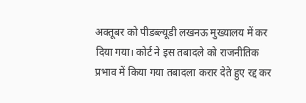अक्तूबर को पीडब्ल्यूडी लखनऊ मुख्यालय में कर दिया गया। कोर्ट ने इस तबादले को राजनीतिक प्रभाव में किया गया तबादला करार देते हुए रद्द कर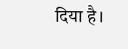दिया है।